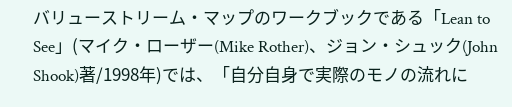バリューストリーム・マップのワークブックである「Lean to See」(マイク・ローザー(Mike Rother)、ジョン・シュック(John Shook)著/1998年)では、「自分自身で実際のモノの流れに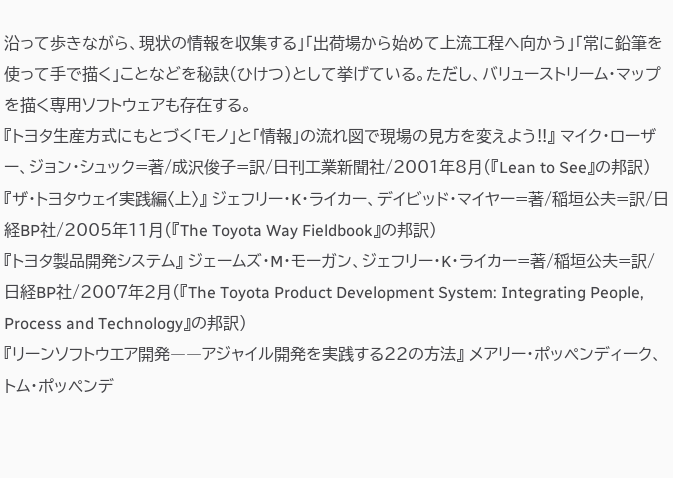沿って歩きながら、現状の情報を収集する」「出荷場から始めて上流工程へ向かう」「常に鉛筆を使って手で描く」ことなどを秘訣(ひけつ)として挙げている。ただし、バリューストリーム・マップを描く専用ソフトウェアも存在する。
『トヨタ生産方式にもとづく「モノ」と「情報」の流れ図で現場の見方を変えよう!!』 マイク・ローザー、ジョン・シュック=著/成沢俊子=訳/日刊工業新聞社/2001年8月(『Lean to See』の邦訳)
『ザ・トヨタウェイ実践編〈上〉』 ジェフリー・K・ライカー、デイビッド・マイヤー=著/稲垣公夫=訳/日経BP社/2005年11月(『The Toyota Way Fieldbook』の邦訳)
『トヨタ製品開発システム』 ジェームズ・M・モーガン、ジェフリー・K・ライカー=著/稲垣公夫=訳/日経BP社/2007年2月(『The Toyota Product Development System: Integrating People, Process and Technology』の邦訳)
『リーンソフトウエア開発――アジャイル開発を実践する22の方法』 メアリー・ポッペンディーク、トム・ポッペンデ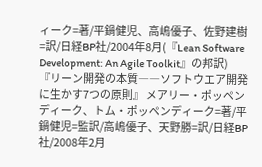ィーク=著/平鍋健児、高嶋優子、佐野建樹=訳/日経BP社/2004年8月(『Lean Software Development: An Agile Toolkit』の邦訳)
『リーン開発の本質――ソフトウエア開発に生かす7つの原則』 メアリー・ポッペンディーク、トム・ポッペンディーク=著/平鍋健児=監訳/高嶋優子、天野勝=訳/日経BP社/2008年2月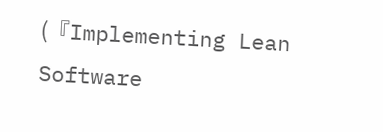(『Implementing Lean Software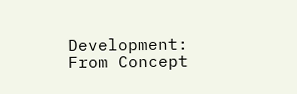Development: From Concept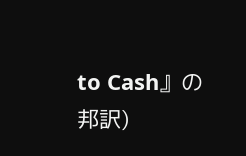to Cash』の邦訳)